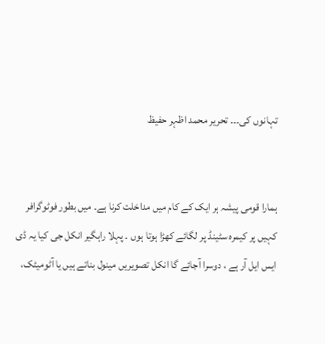تہانوں کی۔۔۔ تحریر محمد اظہر حفیظ


ہمارا قومی پیشہ ہر ایک کے کام میں مداخلت کرنا ہے۔ میں بطور فوٹوگرافر کہیں پر کیمرہ سٹینڈ پر لگائے کھڑا ہوتا ہوں ۔ پہلا راہگیر انکل جی کیا یہ ڈی ایس ایل آر ہے ، دوسرا آجائے گا انکل تصویریں مینول بناتے ہیں یا آٹومیٹک،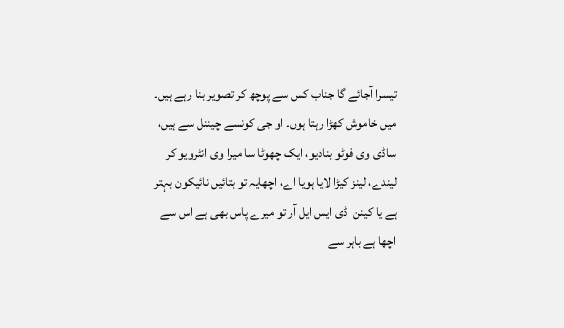تیسرا آجائے گا جناب کس سے پوچھ کر تصویر بنا رہے ہیں۔ میں خاموش کھڑا رہتا ہوں۔ او جی کونسے چیننل سے ہیں، ساڈی وی فوٹو بنادیو، ایک چھوٹا سا میرا وی انٹرویو کر لیندے، لینز کیڑا لایا ہویا اے، اچھایہ تو بتائیں نائیکون بہتر ہے یا کینن  ڈی ایس ایل آر تو میرے پاس بھی ہے اس سے اچھا ہے باہر سے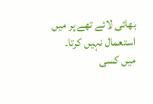بھائی لائے تھے پر میں استعمال نہیں کرتا۔
میں کسی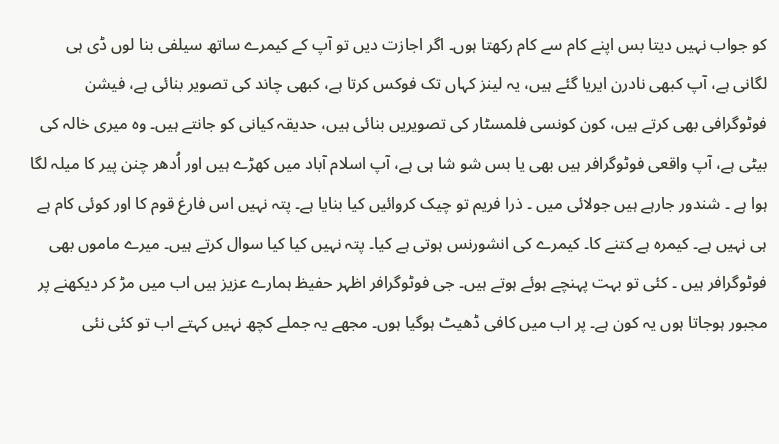کو جواب نہیں دیتا بس اپنے کام سے کام رکھتا ہوں۔ اگر اجازت دیں تو آپ کے کیمرے ساتھ سیلفی بنا لوں ڈی ہی لگانی ہے، آپ کبھی نادرن ایریا گئے ہیں، یہ لینز کہاں تک فوکس کرتا ہے، کبھی چاند کی تصویر بنائی ہے، فیشن فوٹوگرافی بھی کرتے ہیں، کون کونسی فلمسٹار کی تصویریں بنائی ہیں، حدیقہ کیانی کو جانتے ہیں۔ وہ میری خالہ کی بیٹی ہے، آپ واقعی فوٹوگرافر ہیں بھی یا بس شو شا ہی ہے، آپ اسلام آباد ميں کھڑے ہیں اور اُدھر چنن پیر کا میلہ لگا ہوا ہے ۔ شندور جارہے ہیں جولائی میں ۔ ذرا فریم تو چیک کروائیں کیا بنایا ہے۔ پتہ نہیں اس فارغ قوم کا اور کوئی کام ہے ہی نہیں ہے۔ کیمرہ ہے کتنے کا۔ کیمرے کی انشورنس ہوتی ہے کیا۔ پتہ نہیں کیا کیا سوال کرتے ہیں۔ میرے ماموں بھی فوٹوگرافر ہیں ۔ کئی تو بہت پہنچے ہوئے ہوتے ہیں۔ جی فوٹوگرافر اظہر حفیظ ہمارے عزیز ہیں اب میں مڑ کر دیکھنے پر مجبور ہوجاتا ہوں یہ کون ہے۔ پر اب میں کافی ڈھیٹ ہوگیا ہوں۔ مجھے یہ جملے کچھ نہیں کہتے اب تو کئی نئی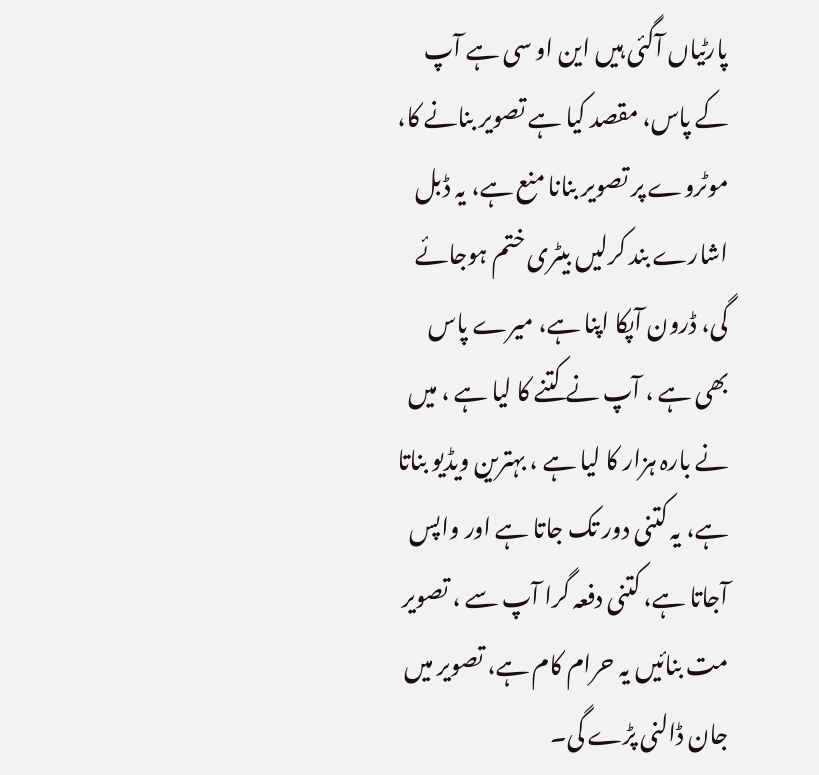پارٹیاں آگئی ہیں این او سی ہے آپ کے پاس، مقصد کیا ہے تصویر بنانے کا، موٹروے پر تصویر بنانا منع ہے، یہ ڈبل اشارے بند کرلیں بیٹری ختم ہوجائے گی، ڈرون آپکا اپنا ہے، میرے پاس بھی ہے ، آپ نے کتنے کا لیا ہے ، میں نے بارہ ہزار کا لیا ہے ، بہترین ویڈیو بناتا ہے، یہ کتنی دور تک جاتا ہے اور واپس آجاتا ہے، کتنی دفعہ گرا آپ سے ، تصویر مت بنائیں یہ حرام کام ہے، تصویر میں جان ڈالنی پڑے گی۔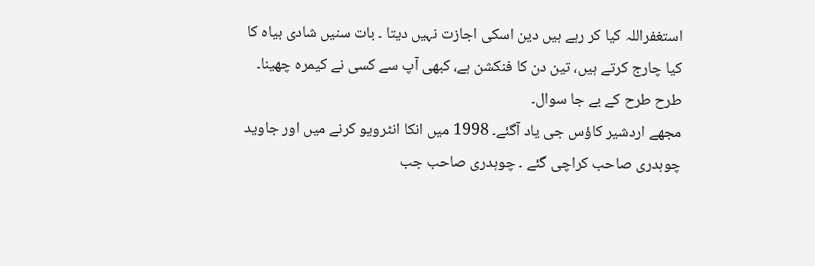استغفراللہ کیا کر رہے ہیں دین اسکی اجازت نہیں دیتا ۔ بات سنیں شادی بیاہ کا کیا چارج کرتے ہیں، تین دن کا فنکشن ہے، کبھی آپ سے کسی نے کیمرہ چھینا۔ طرح طرح کے بے جا سوال۔
مجھے اردشیر کاؤس جی یاد آگئے۔ 1998 میں انکا انٹرویو کرنے میں اور جاوید چوہدری صاحب کراچی گئے ۔ چوہدری صاحب جب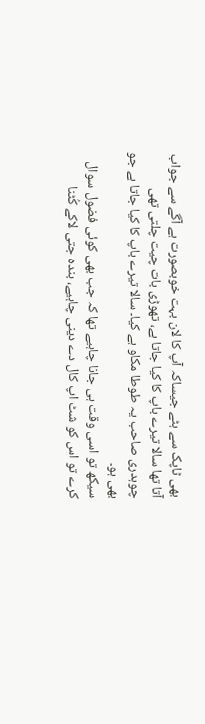بھی ٹاپک سے ہٹے جیساکہ آپ کا لان بہت خوبصورت ہے آگے سے جواب آتا تھا سالا تیرے باپ کا کیا جاتا ہے، تھوڑی بات چیت چلتی تھی چوہدری صاحب یہ طوطا مکاو ہے کیا۔ سالا تیرے باپ کا کیا جاتا ہے جو بھی ہو۔
سیکھ تو اسی وقت ہی جانا چاہیے تھا کہ جب بھی کوئی فضول سوال کرے تو اس کو شٹ اپ کال دے دینی چاہیے، بندہ جتی لاکے کُٹنا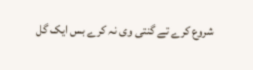شروع کرے تے گنتی وی نہ کرے بس ایک گل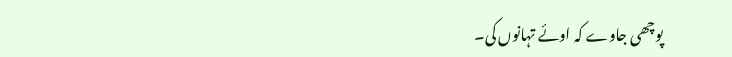پوچھی جاوے کہ اوئے تہانوں کی۔